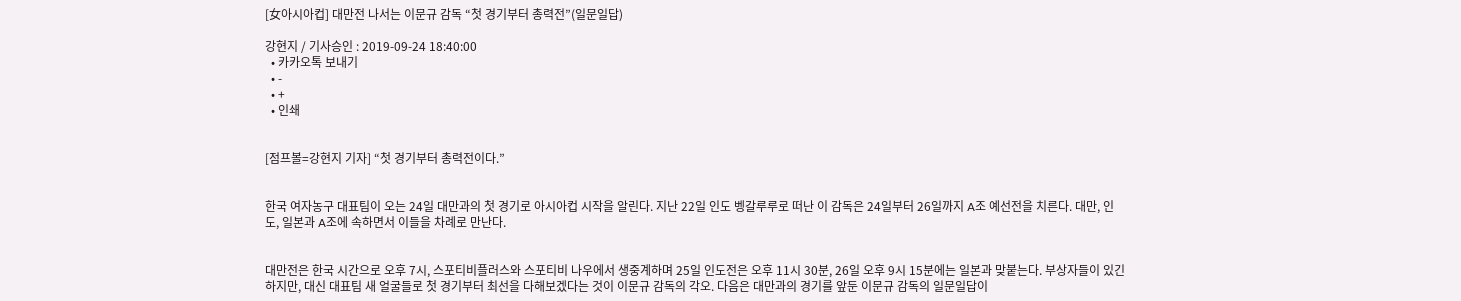[女아시아컵] 대만전 나서는 이문규 감독 “첫 경기부터 총력전”(일문일답)

강현지 / 기사승인 : 2019-09-24 18:40:00
  • 카카오톡 보내기
  • -
  • +
  • 인쇄


[점프볼=강현지 기자] “첫 경기부터 총력전이다.”


한국 여자농구 대표팀이 오는 24일 대만과의 첫 경기로 아시아컵 시작을 알린다. 지난 22일 인도 벵갈루루로 떠난 이 감독은 24일부터 26일까지 A조 예선전을 치른다. 대만, 인도, 일본과 A조에 속하면서 이들을 차례로 만난다.


대만전은 한국 시간으로 오후 7시, 스포티비플러스와 스포티비 나우에서 생중계하며 25일 인도전은 오후 11시 30분, 26일 오후 9시 15분에는 일본과 맞붙는다. 부상자들이 있긴 하지만, 대신 대표팀 새 얼굴들로 첫 경기부터 최선을 다해보겠다는 것이 이문규 감독의 각오. 다음은 대만과의 경기를 앞둔 이문규 감독의 일문일답이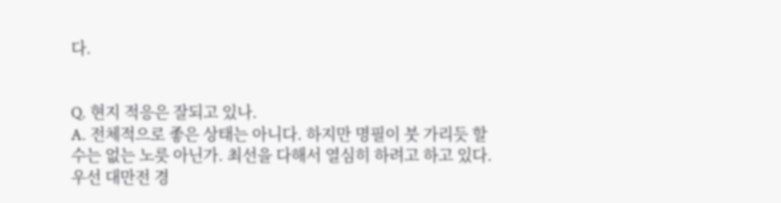다.


Q. 현지 적응은 잘되고 있나.
A. 전체적으로 좋은 상태는 아니다. 하지만 명필이 붓 가리듯 할 수는 없는 노릇 아닌가. 최선을 다해서 열심히 하려고 하고 있다. 우선 대만전 경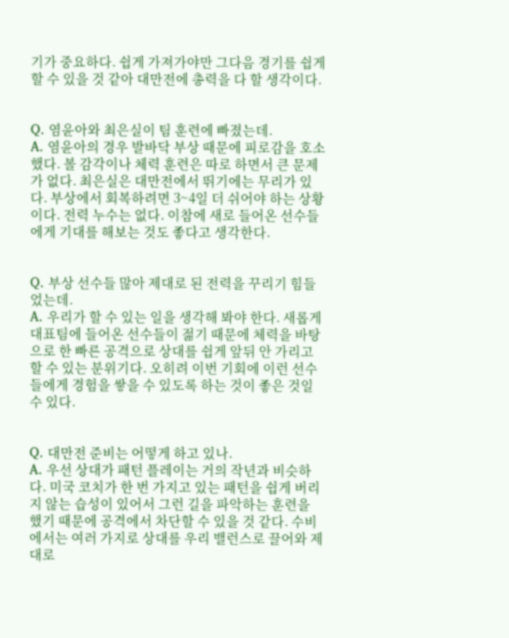기가 중요하다. 쉽게 가져가야만 그다음 경기를 쉽게 할 수 있을 것 같아 대만전에 총력을 다 할 생각이다.


Q. 염윤아와 최은실이 팀 훈련에 빠졌는데.
A. 염윤아의 경우 발바닥 부상 때문에 피로감을 호소했다. 볼 감각이나 체력 훈련은 따로 하면서 큰 문제가 없다. 최은실은 대만전에서 뛰기에는 무리가 있다. 부상에서 회복하려면 3~4일 더 쉬어야 하는 상황이다. 전력 누수는 없다. 이참에 새로 들어온 선수들에게 기대를 해보는 것도 좋다고 생각한다.


Q. 부상 선수들 많아 제대로 된 전력을 꾸리기 힘들었는데.
A. 우리가 할 수 있는 일을 생각해 봐야 한다. 새롭게 대표팀에 들어온 선수들이 젊기 때문에 체력을 바탕으로 한 빠른 공격으로 상대를 쉽게 앞뒤 안 가리고 할 수 있는 분위기다. 오히려 이번 기회에 이런 선수들에게 경험을 쌓을 수 있도록 하는 것이 좋은 것일 수 있다.


Q. 대만전 준비는 어떻게 하고 있나.
A. 우선 상대가 패턴 플레이는 거의 작년과 비슷하다. 미국 코치가 한 번 가지고 있는 패턴을 쉽게 버리지 않는 습성이 있어서 그런 길을 파악하는 훈련을 했기 때문에 공격에서 차단할 수 있을 것 같다. 수비에서는 여러 가지로 상대를 우리 밸런스로 끌어와 제대로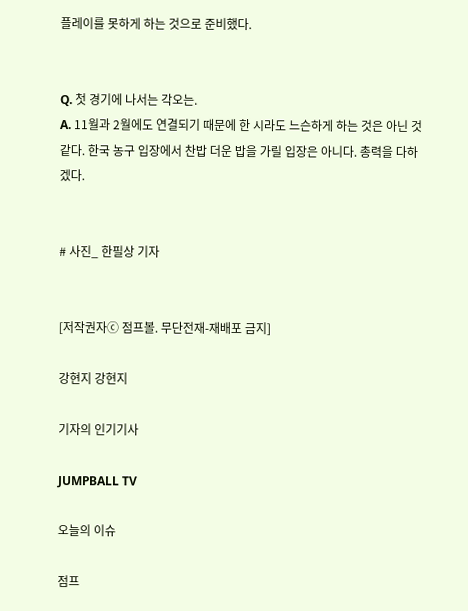플레이를 못하게 하는 것으로 준비했다.


Q. 첫 경기에 나서는 각오는.
A. 11월과 2월에도 연결되기 때문에 한 시라도 느슨하게 하는 것은 아닌 것 같다. 한국 농구 입장에서 찬밥 더운 밥을 가릴 입장은 아니다. 총력을 다하겠다.


# 사진_ 한필상 기자


[저작권자ⓒ 점프볼. 무단전재-재배포 금지]

강현지 강현지

기자의 인기기사

JUMPBALL TV

오늘의 이슈

점프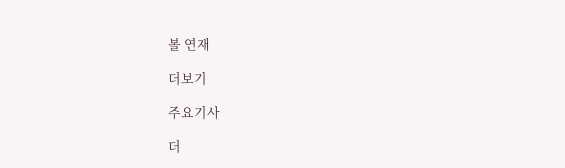볼 연재

더보기

주요기사

더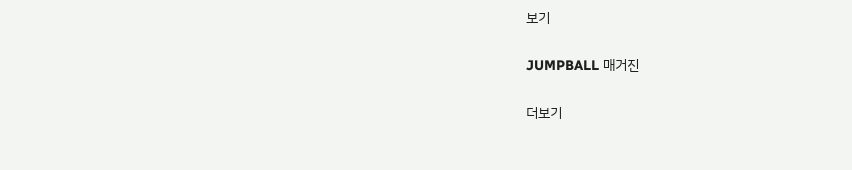보기

JUMPBALL 매거진

더보기